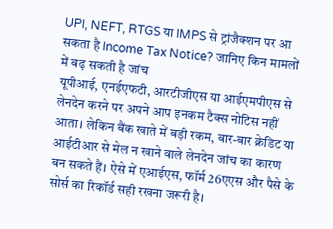UPI, NEFT, RTGS या IMPS से ट्रांजैक्शन पर आ सकता है Income Tax Notice? जानिए किन मामलों में बढ़ सकती है जांच
यूपीआई, एनईएफटी, आरटीजीएस या आईएमपीएस से लेनदेन करने पर अपने आप इनकम टैक्स नोटिस नहीं आता। लेकिन बैंक खाते में बड़ी रकम, बार-बार क्रेडिट या आईटीआर से मेल न खाने वाले लेनदेन जांच का कारण बन सकते हैं। ऐसे में एआईएस, फॉर्म 26एएस और पैसे के सोर्स का रिकॉर्ड सही रखना जरूरी है।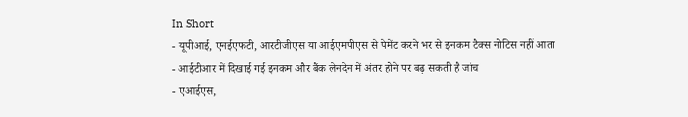In Short
- यूपीआई, एनईएफटी, आरटीजीएस या आईएमपीएस से पेमेंट करने भर से इनकम टैक्स नोटिस नहीं आता
- आईटीआर में दिखाई गई इनकम और बैंक लेनदेन में अंतर होने पर बढ़ सकती है जांच
- एआईएस,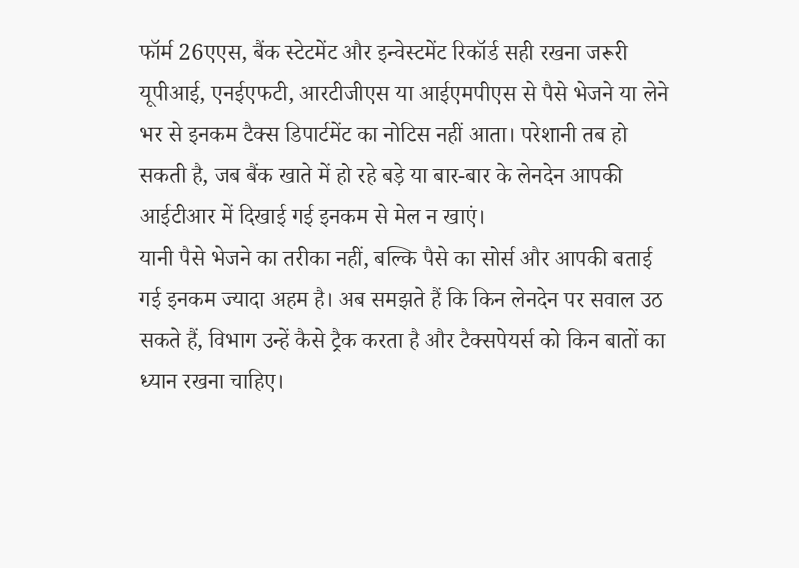फॉर्म 26एएस, बैंक स्टेटमेंट और इन्वेस्टमेंट रिकॉर्ड सही रखना जरूरी
यूपीआई, एनईएफटी, आरटीजीएस या आईएमपीएस से पैसे भेजने या लेने भर से इनकम टैक्स डिपार्टमेंट का नोटिस नहीं आता। परेशानी तब हो सकती है, जब बैंक खाते में हो रहे बड़े या बार-बार के लेनदेन आपकी आईटीआर में दिखाई गई इनकम से मेल न खाएं।
यानी पैसे भेजने का तरीका नहीं, बल्कि पैसे का सोर्स और आपकी बताई गई इनकम ज्यादा अहम है। अब समझते हैं कि किन लेनदेन पर सवाल उठ सकते हैं, विभाग उन्हें कैसे ट्रैक करता है और टैक्सपेयर्स को किन बातों का ध्यान रखना चाहिए।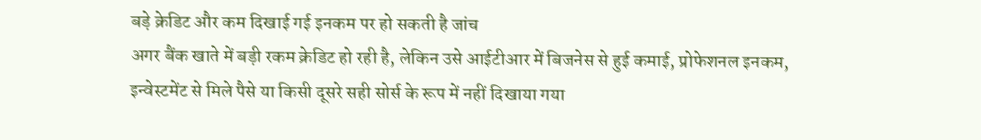बड़े क्रेडिट और कम दिखाई गई इनकम पर हो सकती है जांच
अगर बैंक खाते में बड़ी रकम क्रेडिट हो रही है, लेकिन उसे आईटीआर में बिजनेस से हुई कमाई, प्रोफेशनल इनकम, इन्वेस्टमेंट से मिले पैसे या किसी दूसरे सही सोर्स के रूप में नहीं दिखाया गया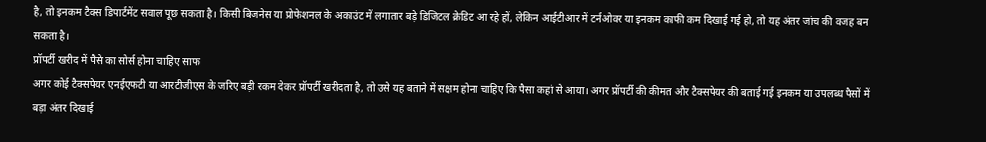है, तो इनकम टैक्स डिपार्टमेंट सवाल पूछ सकता है। किसी बिजनेस या प्रोफेशनल के अकाउंट में लगातार बड़े डिजिटल क्रेडिट आ रहे हों, लेकिन आईटीआर में टर्नओवर या इनकम काफी कम दिखाई गई हो, तो यह अंतर जांच की वजह बन सकता है।
प्रॉपर्टी खरीद में पैसे का सोर्स होना चाहिए साफ
अगर कोई टैक्सपेयर एनईएफटी या आरटीजीएस के जरिए बड़ी रकम देकर प्रॉपर्टी खरीदता है, तो उसे यह बताने में सक्षम होना चाहिए कि पैसा कहां से आया। अगर प्रॉपर्टी की कीमत और टैक्सपेयर की बताई गई इनकम या उपलब्ध पैसों में बड़ा अंतर दिखाई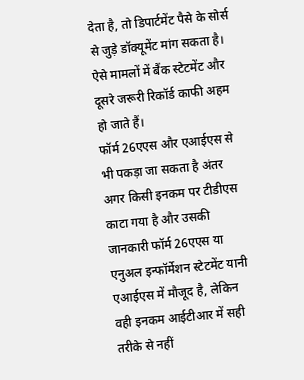देता है, तो डिपार्टमेंट पैसे के सोर्स से जुड़े डॉक्यूमेंट मांग सकता है। ऐसे मामलों में बैंक स्टेटमेंट और दूसरे जरूरी रिकॉर्ड काफी अहम हो जाते हैं।
फॉर्म 26एएस और एआईएस से भी पकड़ा जा सकता है अंतर
अगर किसी इनकम पर टीडीएस काटा गया है और उसकी जानकारी फॉर्म 26एएस या एनुअल इन्फॉर्मेशन स्टेटमेंट यानी एआईएस में मौजूद है, लेकिन वही इनकम आईटीआर में सही तरीके से नहीं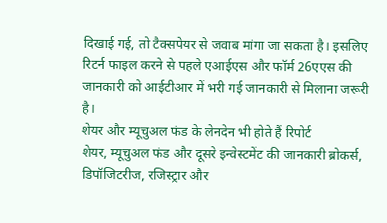दिखाई गई, तो टैक्सपेयर से जवाब मांगा जा सकता है। इसलिए रिटर्न फाइल करने से पहले एआईएस और फॉर्म 26एएस की जानकारी को आईटीआर में भरी गई जानकारी से मिलाना जरूरी है।
शेयर और म्यूचुअल फंड के लेनदेन भी होते हैं रिपोर्ट
शेयर, म्यूचुअल फंड और दूसरे इन्वेस्टमेंट की जानकारी ब्रोकर्स, डिपॉजिटरीज, रजिस्ट्रार और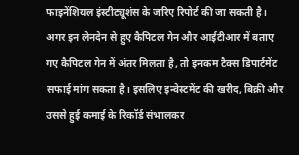फाइनेंशियल इंस्टीट्यूशंस के जरिए रिपोर्ट की जा सकती है। अगर इन लेनदेन से हुए कैपिटल गेन और आईटीआर में बताए गए कैपिटल गेन में अंतर मिलता है, तो इनकम टैक्स डिपार्टमेंट सफाई मांग सकता है। इसलिए इन्वेस्टमेंट की खरीद, बिक्री और उससे हुई कमाई के रिकॉर्ड संभालकर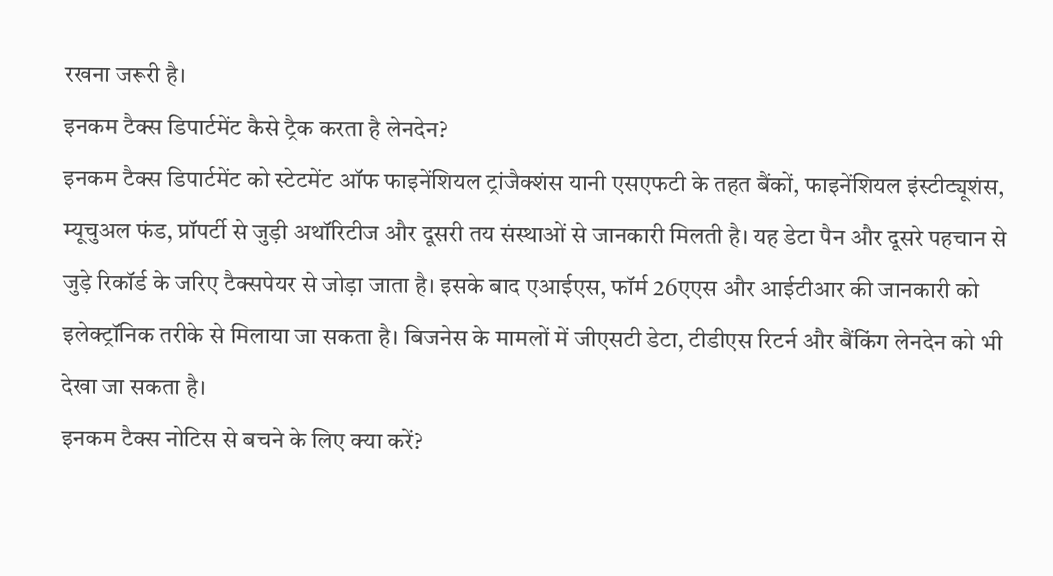रखना जरूरी है।
इनकम टैक्स डिपार्टमेंट कैसे ट्रैक करता है लेनदेन?
इनकम टैक्स डिपार्टमेंट को स्टेटमेंट ऑफ फाइनेंशियल ट्रांजैक्शंस यानी एसएफटी के तहत बैंकों, फाइनेंशियल इंस्टीट्यूशंस, म्यूचुअल फंड, प्रॉपर्टी से जुड़ी अथॉरिटीज और दूसरी तय संस्थाओं से जानकारी मिलती है। यह डेटा पैन और दूसरे पहचान से जुड़े रिकॉर्ड के जरिए टैक्सपेयर से जोड़ा जाता है। इसके बाद एआईएस, फॉर्म 26एएस और आईटीआर की जानकारी को इलेक्ट्रॉनिक तरीके से मिलाया जा सकता है। बिजनेस के मामलों में जीएसटी डेटा, टीडीएस रिटर्न और बैंकिंग लेनदेन को भी देखा जा सकता है।
इनकम टैक्स नोटिस से बचने के लिए क्या करें?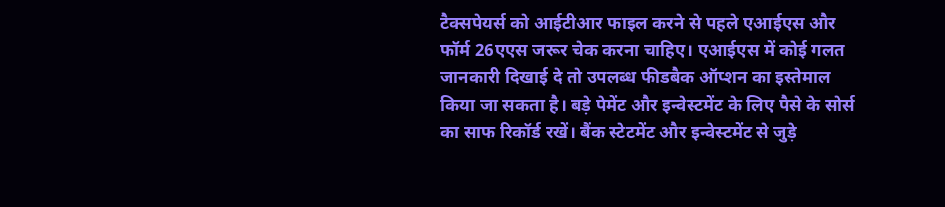टैक्सपेयर्स को आईटीआर फाइल करने से पहले एआईएस और फॉर्म 26एएस जरूर चेक करना चाहिए। एआईएस में कोई गलत जानकारी दिखाई दे तो उपलब्ध फीडबैक ऑप्शन का इस्तेमाल किया जा सकता है। बड़े पेमेंट और इन्वेस्टमेंट के लिए पैसे के सोर्स का साफ रिकॉर्ड रखें। बैंक स्टेटमेंट और इन्वेस्टमेंट से जुड़े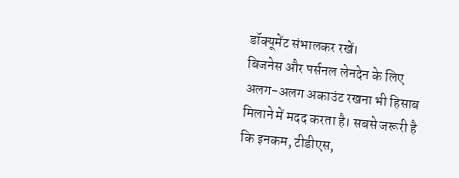डॉक्यूमेंट संभालकर रखें।
बिजनेस और पर्सनल लेनदेन के लिए अलग-अलग अकाउंट रखना भी हिसाब मिलाने में मदद करता है। सबसे जरूरी है कि इनकम, टीडीएस,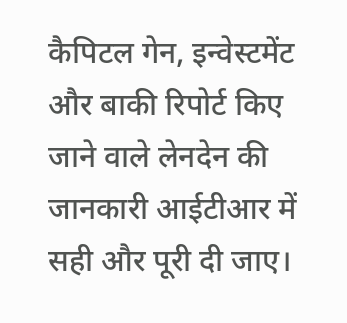कैपिटल गेन, इन्वेस्टमेंट और बाकी रिपोर्ट किए जाने वाले लेनदेन की जानकारी आईटीआर में सही और पूरी दी जाए।